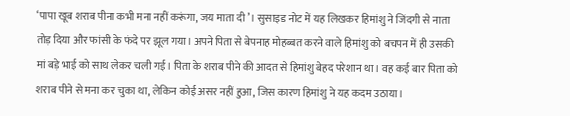‘पापा खूब शराब पीना कभी मना नहीं करूंगा, जय माता दी’। सुसाइड नोट में यह लिखकर हिमांशु ने जिंदगी से नाता तोड़ दिया और फांसी के फंदे पर झूल गया। अपने पिता से बेपनाह मोहब्बत करने वाले हिमांशु को बचपन में ही उसकी मां बड़े भाई को साथ लेकर चली गई। पिता के शराब पीने की आदत से हिमांशु बेहद परेशान था। वह कई बार पिता को शराब पीने से मना कर चुका था, लेकिन कोई असर नहीं हुआ, जिस कारण हिमांशु ने यह कदम उठाया।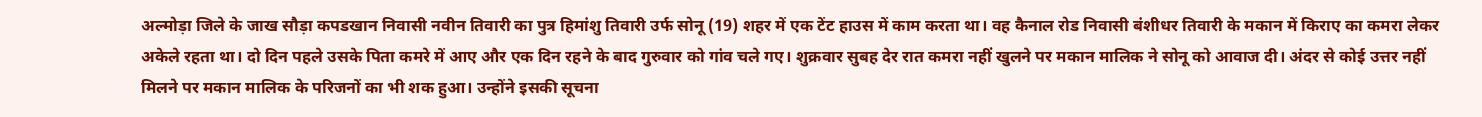अल्मोड़ा जिले के जाख सौड़ा कपडखान निवासी नवीन तिवारी का पुत्र हिमांशु तिवारी उर्फ सोनू (19) शहर में एक टेंट हाउस में काम करता था। वह कैनाल रोड निवासी बंशीधर तिवारी के मकान में किराए का कमरा लेकर अकेले रहता था। दो दिन पहले उसके पिता कमरे में आए और एक दिन रहने के बाद गुरुवार को गांव चले गए। शुक्रवार सुबह देर रात कमरा नहीं खुलने पर मकान मालिक ने सोनू को आवाज दी। अंदर से कोई उत्तर नहीं मिलने पर मकान मालिक के परिजनों का भी शक हुआ। उन्होंने इसकी सूचना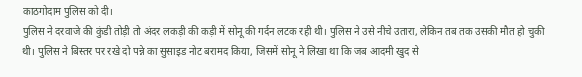काठगोदाम पुलिस को दी।
पुलिस ने दरवाजे की कुंडी तोड़ी तो अंदर लकड़ी की कड़ी में सोनू की गर्दन लटक रही थी। पुलिस ने उसे नीचे उतारा, लेकिन तब तक उसकी मौत हो चुकी थी। पुलिस ने बिस्तर पर रखे दो पन्ने का सुसाइड नोट बरामद किया, जिसमें सोनू ने लिखा था कि जब आदमी खुद से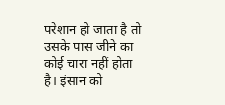परेशान हो जाता है तो उसके पास जीने का कोई चारा नहीं होता है। इंसान को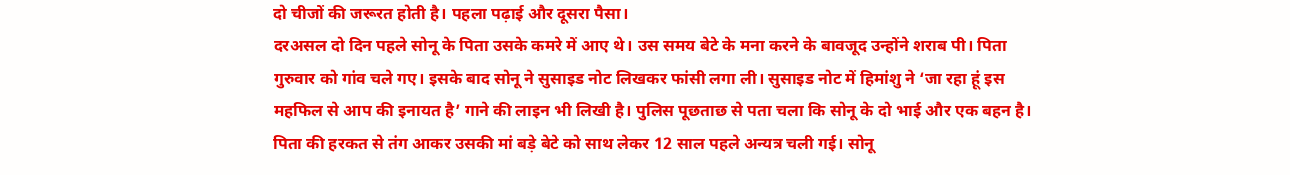दो चीजों की जरूरत होती है। पहला पढ़ाई और दूसरा पैसा।
दरअसल दो दिन पहले सोनू के पिता उसके कमरे में आए थे। उस समय बेटे के मना करने के बावजूद उन्होंने शराब पी। पिता गुरुवार को गांव चले गए। इसके बाद सोनू ने सुसाइड नोट लिखकर फांसी लगा ली। सुसाइड नोट में हिमांशु ने ‘जा रहा हूं इस महफिल से आप की इनायत है’ गाने की लाइन भी लिखी है। पुलिस पूछताछ से पता चला कि सोनू के दो भाई और एक बहन है। पिता की हरकत से तंग आकर उसकी मां बड़े बेटे को साथ लेकर 12 साल पहले अन्यत्र चली गई। सोनू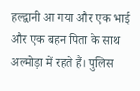हल्द्वानी आ गया और एक भाई और एक बहन पिता के साथ अल्मोड़ा में रहते हैं। पुलिस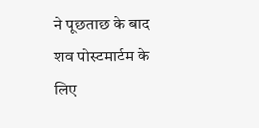ने पूछताछ के बाद शव पोस्टमार्टम के लिए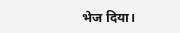भेज दिया।